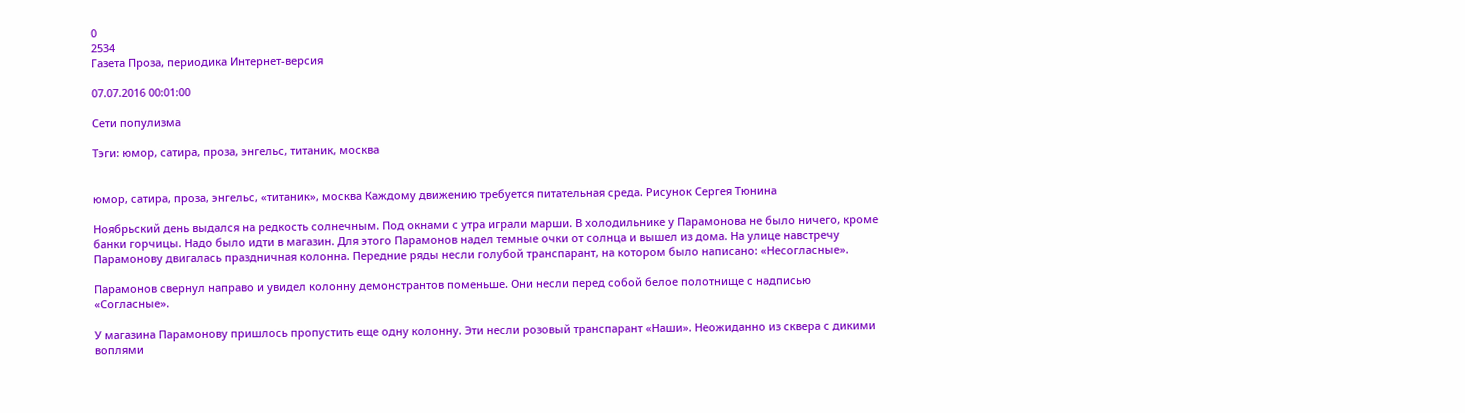0
2534
Газета Проза, периодика Интернет-версия

07.07.2016 00:01:00

Сети популизма

Тэги: юмор, сатира, проза, энгельс, титаник, москва


юмор, сатира, проза, энгельс, «титаник», москва Каждому движению требуется питательная среда. Рисунок Сергея Тюнина

Ноябрьский день выдался на редкость солнечным. Под окнами с утра играли марши. В холодильнике у Парамонова не было ничего, кроме банки горчицы. Надо было идти в магазин. Для этого Парамонов надел темные очки от солнца и вышел из дома. На улице навстречу Парамонову двигалась праздничная колонна. Передние ряды несли голубой транспарант, на котором было написано: «Несогласные».

Парамонов свернул направо и увидел колонну демонстрантов поменьше. Они несли перед собой белое полотнище с надписью «Согласные».

У магазина Парамонову пришлось пропустить еще одну колонну. Эти несли розовый транспарант «Наши». Неожиданно из сквера с дикими воплями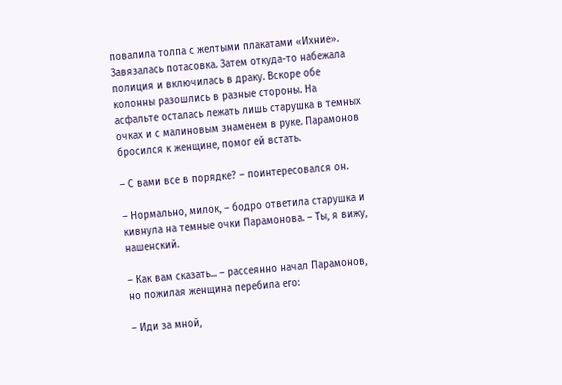повалила толпа с желтыми плакатами «Ихние». Завязалась потасовка. Затем откуда-то набежала полиция и включилась в драку. Вскоре обе колонны разошлись в разные стороны. На асфальте осталась лежать лишь старушка в темных очках и с малиновым знаменем в руке. Парамонов бросился к женщине, помог ей встать.

– С вами все в порядке? – поинтересовался он.

– Нормально, милок, – бодро ответила старушка и кивнула на темные очки Парамонова. – Ты, я вижу, нашенский.

– Как вам сказать... – рассеянно начал Парамонов, но пожилая женщина перебила его:

– Иди за мной,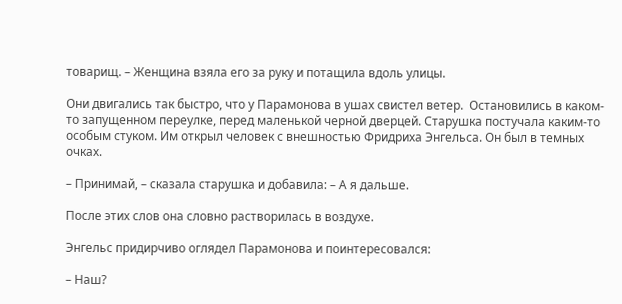товарищ. – Женщина взяла его за руку и потащила вдоль улицы.

Они двигались так быстро, что у Парамонова в ушах свистел ветер.  Остановились в каком-то запущенном переулке, перед маленькой черной дверцей. Старушка постучала каким-то особым стуком. Им открыл человек с внешностью Фридриха Энгельса. Он был в темных очках.

– Принимай, – сказала старушка и добавила: – А я дальше.

После этих слов она словно растворилась в воздухе.

Энгельс придирчиво оглядел Парамонова и поинтересовался:

– Наш?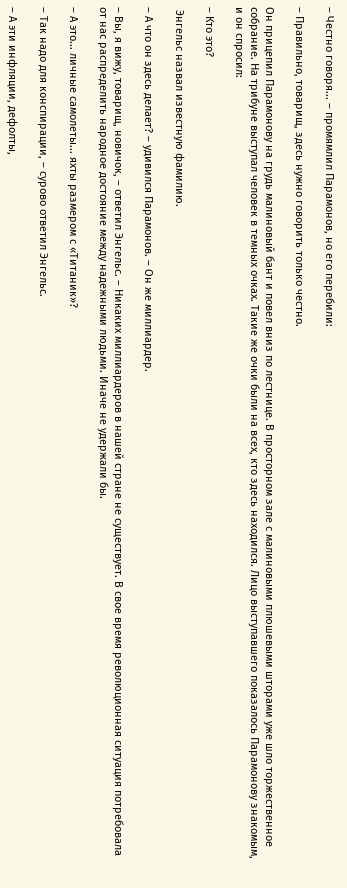– Честно говоря... – промямлил Парамонов, но его перебили:

– Правильно, товарищ, здесь нужно говорить только честно.

Он прицепил Парамонову на грудь малиновый бант и повел вниз по лестнице. В просторном зале с малиновыми плюшевыми шторами уже шло торжественное собрание. На трибуне выступал человек в темных очках. Такие же очки были на всех, кто здесь находился. Лицо выступавшего показалось Парамонову знакомым,  и он спросил:

– Кто это?

 Энгельс назвал известную фамилию.

– А что он здесь делает? – удивился Парамонов. – Он же миллиардер.

– Вы, я вижу, товарищ, новичок, – ответил Энгельс. – Никаких миллиардеров в нашей стране не существует. В свое время революционная ситуация потребовала от нас распределить народное достояние между надежными людьми. Иначе не удержали бы.

– А это... личные самолеты... яхты размером с «Титаник»?

– Так надо для конспирации, – сурово ответил Энгельс.

– А эти инфляции, дефолты,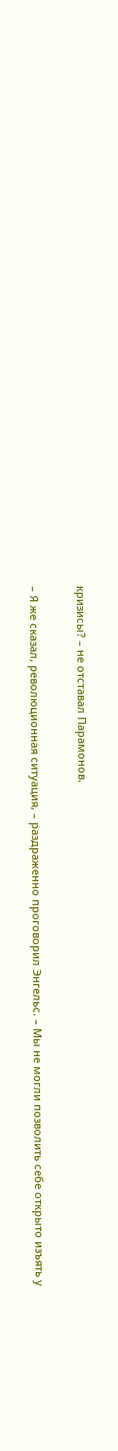кризисы? – не отставал Парамонов.

– Я же сказал, революционная ситуация, – раздраженно проговорил Энгельс. – Мы не могли позволить себе открыто изъять у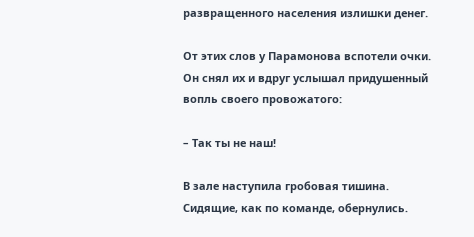развращенного населения излишки денег.

От этих слов у Парамонова вспотели очки. Он снял их и вдруг услышал придушенный вопль своего провожатого:

– Так ты не наш!

В зале наступила гробовая тишина. Сидящие, как по команде, обернулись.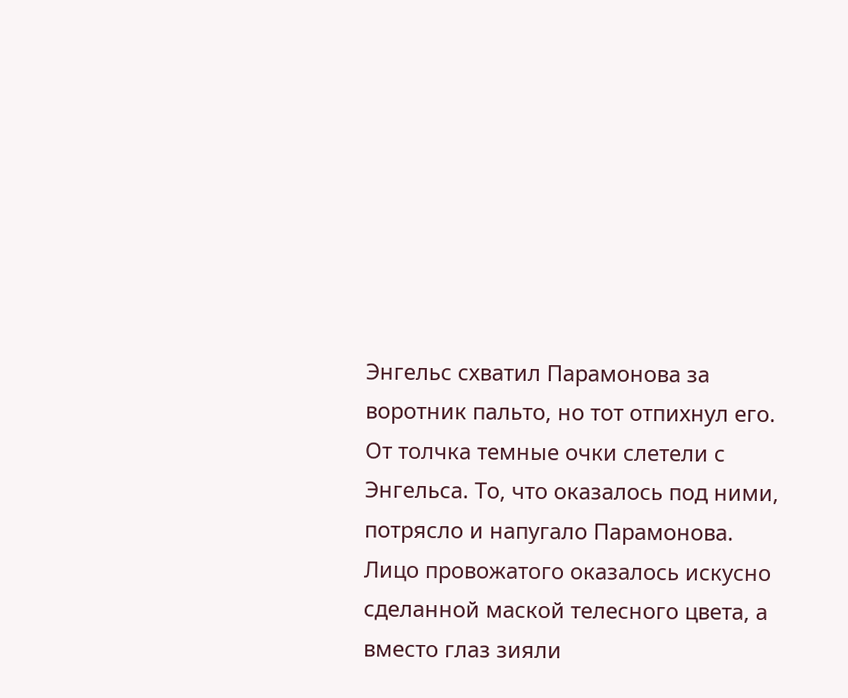Энгельс схватил Парамонова за воротник пальто, но тот отпихнул его. От толчка темные очки слетели с Энгельса. То, что оказалось под ними, потрясло и напугало Парамонова. Лицо провожатого оказалось искусно сделанной маской телесного цвета, а вместо глаз зияли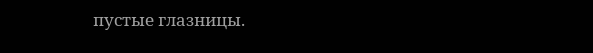пустые глазницы.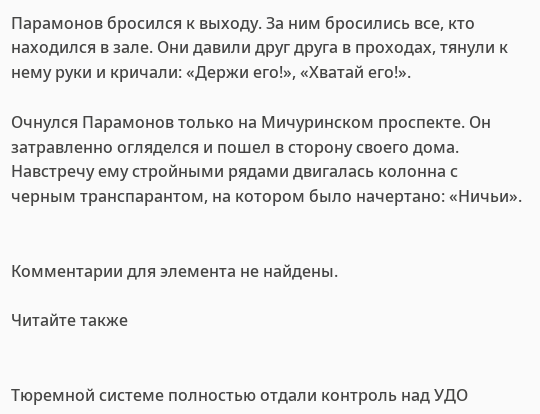Парамонов бросился к выходу. За ним бросились все, кто находился в зале. Они давили друг друга в проходах, тянули к нему руки и кричали: «Держи его!», «Хватай его!».

Очнулся Парамонов только на Мичуринском проспекте. Он затравленно огляделся и пошел в сторону своего дома. Навстречу ему стройными рядами двигалась колонна с черным транспарантом, на котором было начертано: «Ничьи».


Комментарии для элемента не найдены.

Читайте также


Тюремной системе полностью отдали контроль над УДО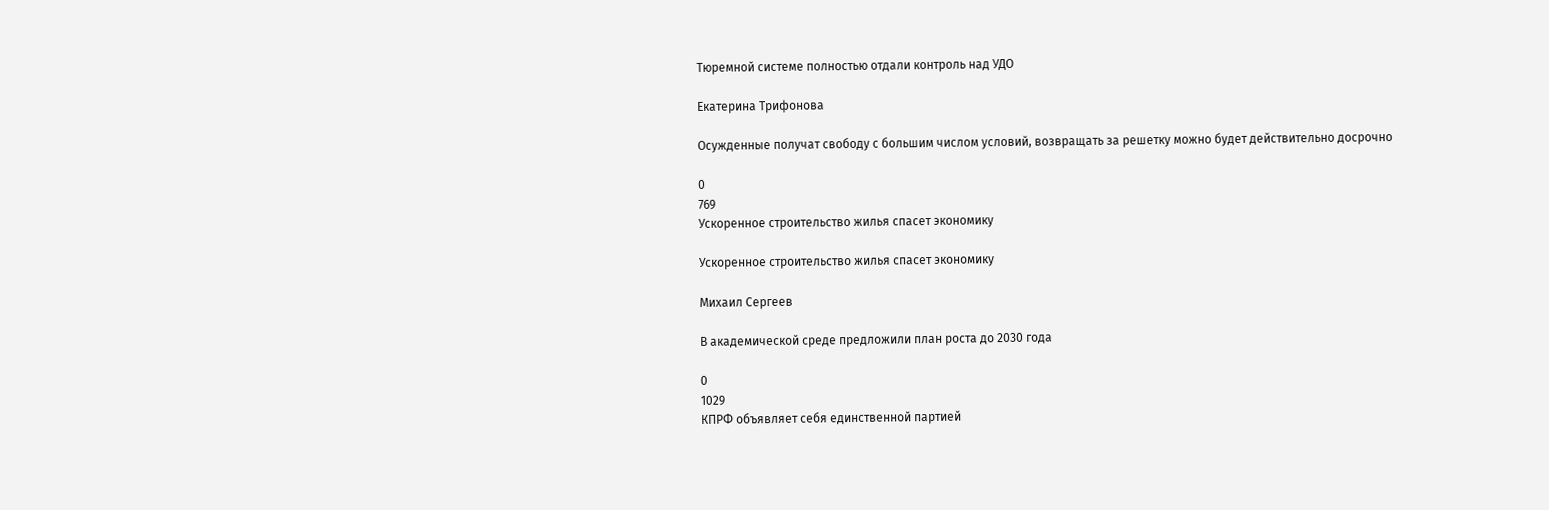Тюремной системе полностью отдали контроль над УДО

Екатерина Трифонова

Осужденные получат свободу с большим числом условий, возвращать за решетку можно будет действительно досрочно

0
769
Ускоренное строительство жилья спасет экономику

Ускоренное строительство жилья спасет экономику

Михаил Сергеев

В академической среде предложили план роста до 2030 года

0
1029
КПРФ объявляет себя единственной партией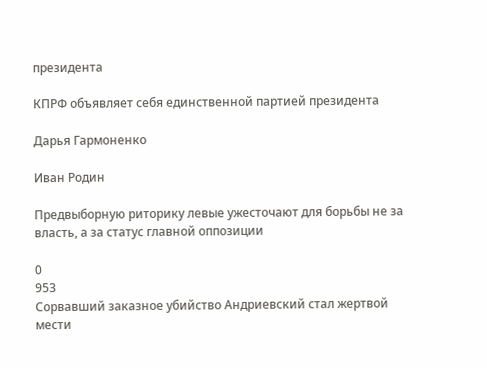президента

КПРФ объявляет себя единственной партией президента

Дарья Гармоненко

Иван Родин

Предвыборную риторику левые ужесточают для борьбы не за власть, а за статус главной оппозиции

0
953
Сорвавший заказное убийство Андриевский стал жертвой мести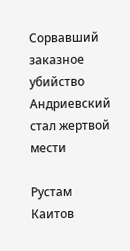Сорвавший заказное убийство Андриевский стал жертвой мести

Рустам Каитов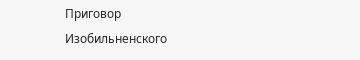Приговор Изобильненского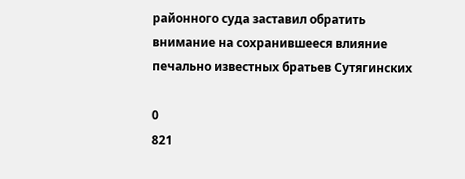районного суда заставил обратить внимание на сохранившееся влияние печально известных братьев Сутягинских

0
821